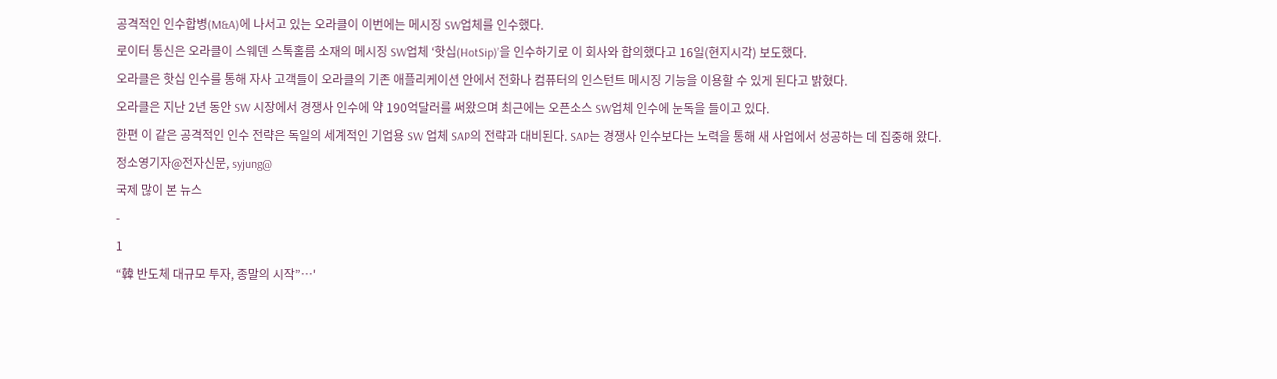공격적인 인수합병(M&A)에 나서고 있는 오라클이 이번에는 메시징 SW업체를 인수했다.
로이터 통신은 오라클이 스웨덴 스톡홀름 소재의 메시징 SW업체 ‘핫십(HotSip)’을 인수하기로 이 회사와 합의했다고 16일(현지시각) 보도했다.
오라클은 핫십 인수를 통해 자사 고객들이 오라클의 기존 애플리케이션 안에서 전화나 컴퓨터의 인스턴트 메시징 기능을 이용할 수 있게 된다고 밝혔다.
오라클은 지난 2년 동안 SW 시장에서 경쟁사 인수에 약 190억달러를 써왔으며 최근에는 오픈소스 SW업체 인수에 눈독을 들이고 있다.
한편 이 같은 공격적인 인수 전략은 독일의 세계적인 기업용 SW 업체 SAP의 전략과 대비된다. SAP는 경쟁사 인수보다는 노력을 통해 새 사업에서 성공하는 데 집중해 왔다.
정소영기자@전자신문, syjung@
국제 많이 본 뉴스
-
1
“韓 반도체 대규모 투자, 종말의 시작”…'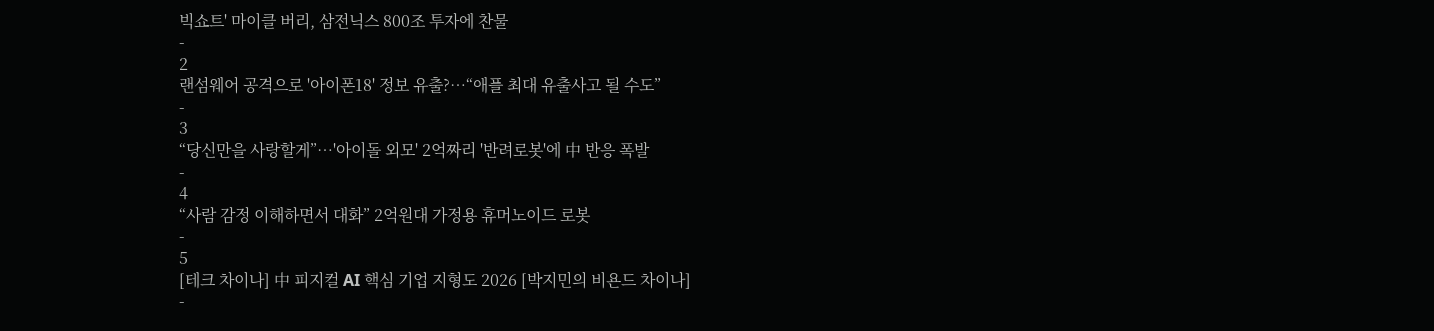빅쇼트' 마이클 버리, 삼전닉스 800조 투자에 찬물
-
2
랜섬웨어 공격으로 '아이폰18' 정보 유출?…“애플 최대 유출사고 될 수도”
-
3
“당신만을 사랑할게”…'아이돌 외모' 2억짜리 '반려로봇'에 中 반응 폭발
-
4
“사람 감정 이해하면서 대화” 2억원대 가정용 휴머노이드 로봇
-
5
[테크 차이나] 中 피지컬 AI 핵심 기업 지형도 2026 [박지민의 비욘드 차이나]
-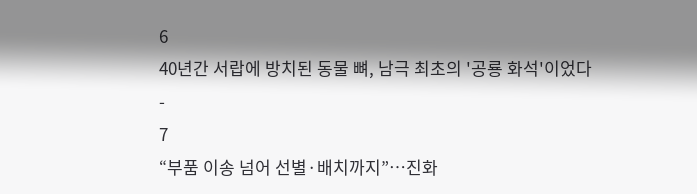6
40년간 서랍에 방치된 동물 뼈, 남극 최초의 '공룡 화석'이었다
-
7
“부품 이송 넘어 선별·배치까지”…진화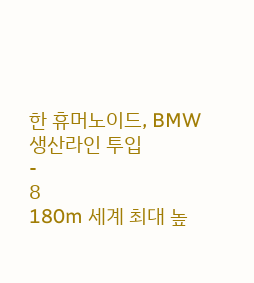한 휴머노이드, BMW 생산라인 투입
-
8
180m 세계 최대 높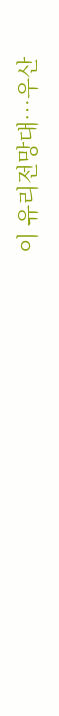이 유리전망대…우산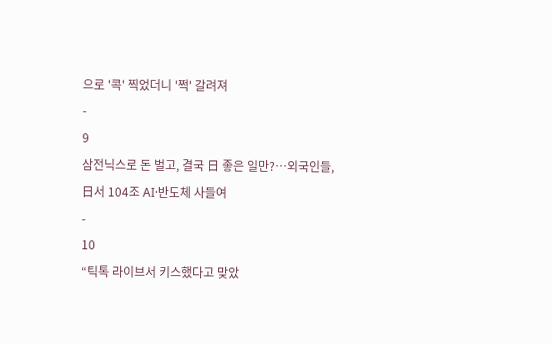으로 '콕' 찍었더니 '쩍' 갈려져
-
9
삼전닉스로 돈 벌고, 결국 日 좋은 일만?…외국인들, 日서 104조 AI·반도체 사들여
-
10
“틱톡 라이브서 키스했다고 맞았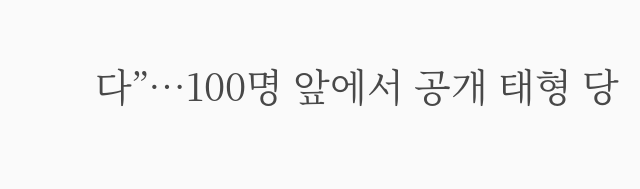다”…100명 앞에서 공개 태형 당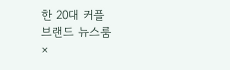한 20대 커플
브랜드 뉴스룸
×